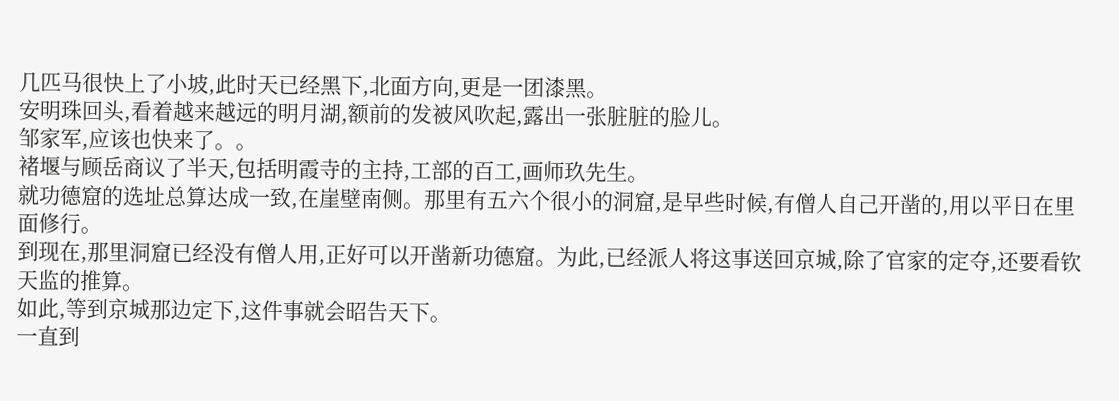几匹马很快上了小坡,此时天已经黑下,北面方向,更是一团漆黑。
安明珠回头,看着越来越远的明月湖,额前的发被风吹起,露出一张脏脏的脸儿。
邹家军,应该也快来了。。
褚堰与顾岳商议了半天,包括明霞寺的主持,工部的百工,画师玖先生。
就功德窟的选址总算达成一致,在崖壁南侧。那里有五六个很小的洞窟,是早些时候,有僧人自己开凿的,用以平日在里面修行。
到现在,那里洞窟已经没有僧人用,正好可以开凿新功德窟。为此,已经派人将这事送回京城,除了官家的定夺,还要看钦天监的推算。
如此,等到京城那边定下,这件事就会昭告天下。
一直到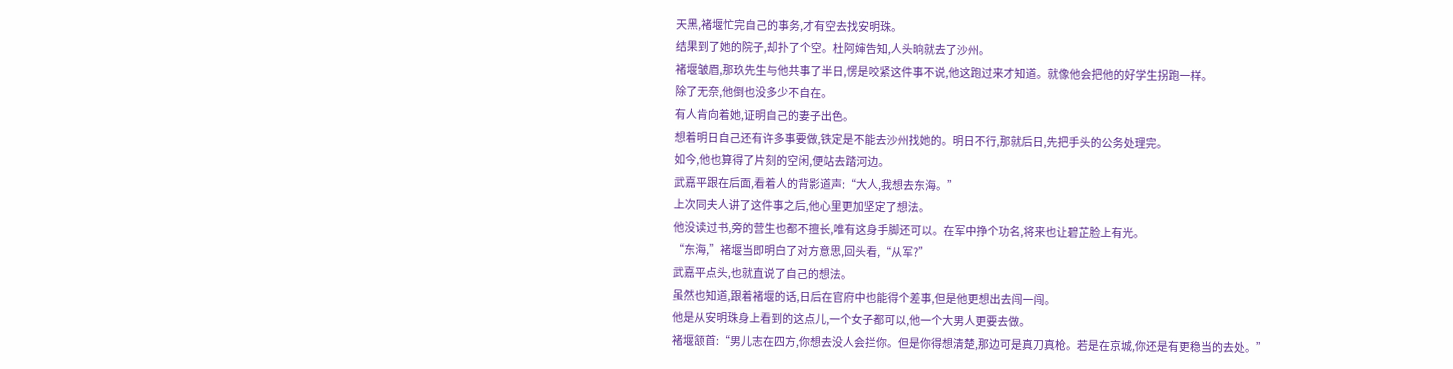天黑,褚堰忙完自己的事务,才有空去找安明珠。
结果到了她的院子,却扑了个空。杜阿婶告知,人头晌就去了沙州。
褚堰皱眉,那玖先生与他共事了半日,愣是咬紧这件事不说,他这跑过来才知道。就像他会把他的好学生拐跑一样。
除了无奈,他倒也没多少不自在。
有人肯向着她,证明自己的妻子出色。
想着明日自己还有许多事要做,铁定是不能去沙州找她的。明日不行,那就后日,先把手头的公务处理完。
如今,他也算得了片刻的空闲,便站去踏河边。
武嘉平跟在后面,看着人的背影道声:“大人,我想去东海。”
上次同夫人讲了这件事之后,他心里更加坚定了想法。
他没读过书,旁的营生也都不擅长,唯有这身手脚还可以。在军中挣个功名,将来也让碧芷脸上有光。
“东海,”褚堰当即明白了对方意思,回头看,“从军?”
武嘉平点头,也就直说了自己的想法。
虽然也知道,跟着褚堰的话,日后在官府中也能得个差事,但是他更想出去闯一闯。
他是从安明珠身上看到的这点儿,一个女子都可以,他一个大男人更要去做。
褚堰颔首:“男儿志在四方,你想去没人会拦你。但是你得想清楚,那边可是真刀真枪。若是在京城,你还是有更稳当的去处。”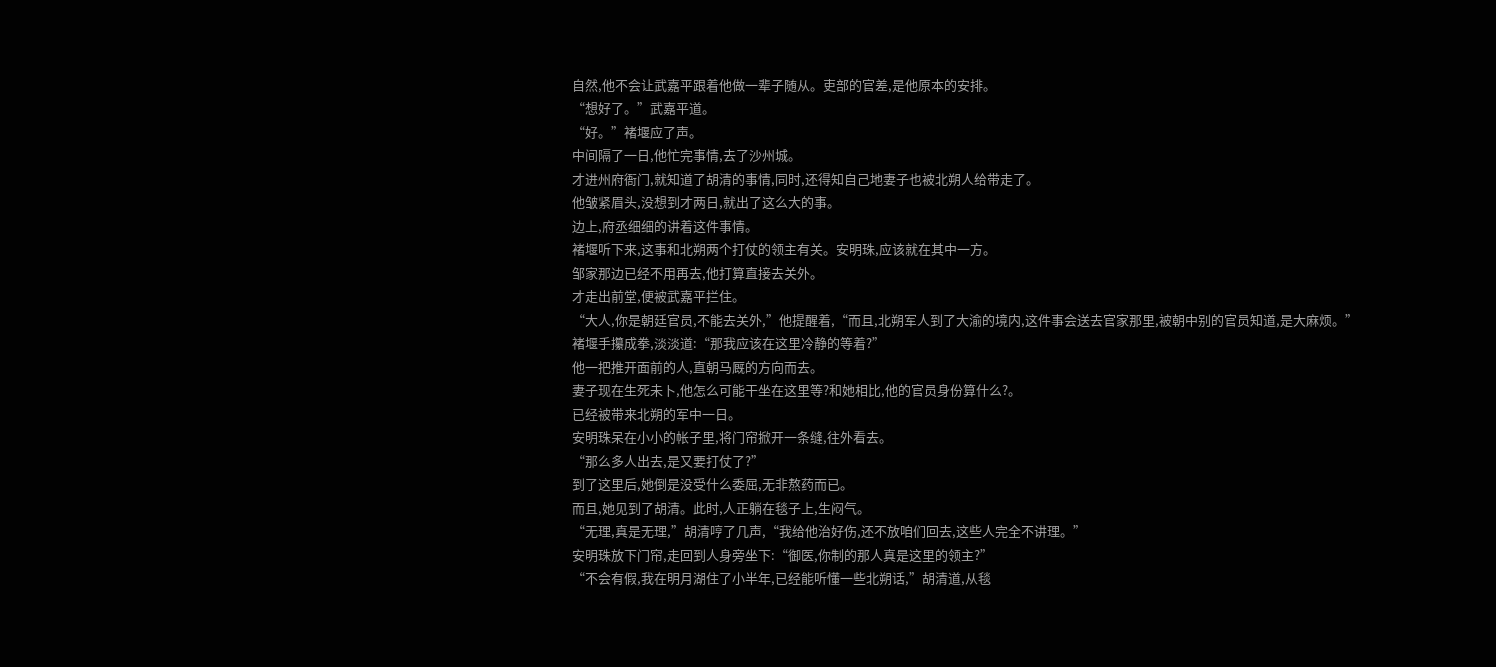自然,他不会让武嘉平跟着他做一辈子随从。吏部的官差,是他原本的安排。
“想好了。”武嘉平道。
“好。”褚堰应了声。
中间隔了一日,他忙完事情,去了沙州城。
才进州府衙门,就知道了胡清的事情,同时,还得知自己地妻子也被北朔人给带走了。
他皱紧眉头,没想到才两日,就出了这么大的事。
边上,府丞细细的讲着这件事情。
褚堰听下来,这事和北朔两个打仗的领主有关。安明珠,应该就在其中一方。
邹家那边已经不用再去,他打算直接去关外。
才走出前堂,便被武嘉平拦住。
“大人,你是朝廷官员,不能去关外,”他提醒着,“而且,北朔军人到了大渝的境内,这件事会送去官家那里,被朝中别的官员知道,是大麻烦。”
褚堰手攥成拳,淡淡道:“那我应该在这里冷静的等着?”
他一把推开面前的人,直朝马厩的方向而去。
妻子现在生死未卜,他怎么可能干坐在这里等?和她相比,他的官员身份算什么?。
已经被带来北朔的军中一日。
安明珠呆在小小的帐子里,将门帘掀开一条缝,往外看去。
“那么多人出去,是又要打仗了?”
到了这里后,她倒是没受什么委屈,无非熬药而已。
而且,她见到了胡清。此时,人正躺在毯子上,生闷气。
“无理,真是无理,”胡清哼了几声,“我给他治好伤,还不放咱们回去,这些人完全不讲理。”
安明珠放下门帘,走回到人身旁坐下:“御医,你制的那人真是这里的领主?”
“不会有假,我在明月湖住了小半年,已经能听懂一些北朔话,”胡清道,从毯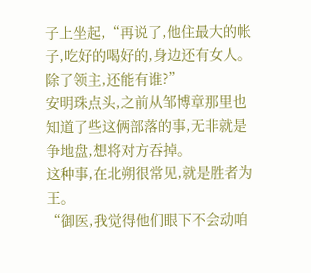子上坐起,“再说了,他住最大的帐子,吃好的喝好的,身边还有女人。除了领主,还能有谁?”
安明珠点头,之前从邹博章那里也知道了些这俩部落的事,无非就是争地盘,想将对方吞掉。
这种事,在北朔很常见,就是胜者为王。
“御医,我觉得他们眼下不会动咱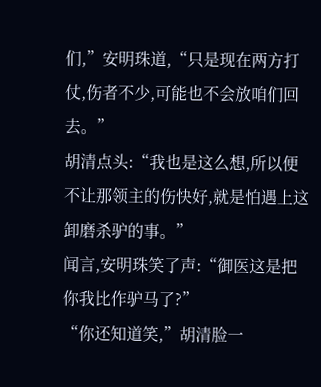们,”安明珠道,“只是现在两方打仗,伤者不少,可能也不会放咱们回去。”
胡清点头:“我也是这么想,所以便不让那领主的伤快好,就是怕遇上这卸磨杀驴的事。”
闻言,安明珠笑了声:“御医这是把你我比作驴马了?”
“你还知道笑,”胡清脸一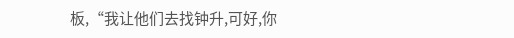板,“我让他们去找钟升,可好,你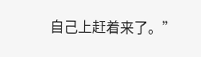自己上赶着来了。”